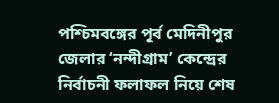পশ্চিমবঙ্গের পূর্ব মেদিনীপুর জেলার ‘নন্দীগ্রাম’ কেন্দ্রের নির্বাচনী ফলাফল নিয়ে শেষ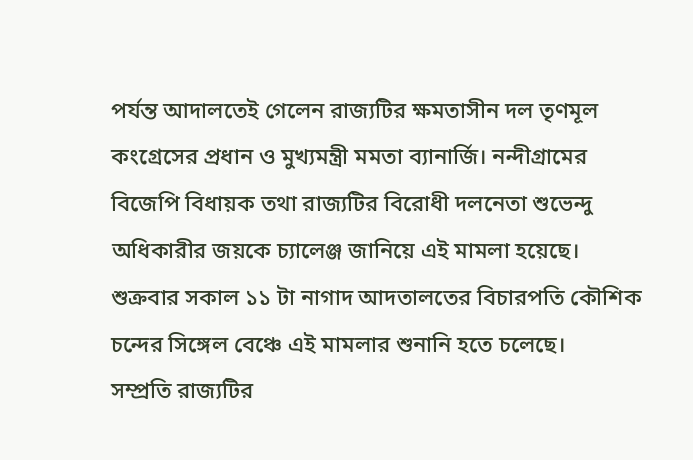পর্যন্ত আদালতেই গেলেন রাজ্যটির ক্ষমতাসীন দল তৃণমূল কংগ্রেসের প্রধান ও মুখ্যমন্ত্রী মমতা ব্যানার্জি। নন্দীগ্রামের বিজেপি বিধায়ক তথা রাজ্যটির বিরোধী দলনেতা শুভেন্দু অধিকারীর জয়কে চ্যালেঞ্জ জানিয়ে এই মামলা হয়েছে।
শুক্রবার সকাল ১১ টা নাগাদ আদতালতের বিচারপতি কৌশিক চন্দের সিঙ্গেল বেঞ্চে এই মামলার শুনানি হতে চলেছে।
সম্প্রতি রাজ্যটির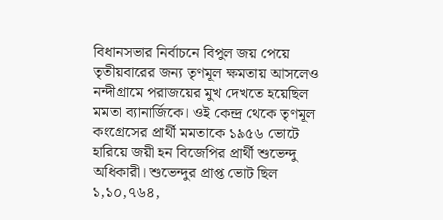বিধানসভার নির্বাচনে বিপুল জয় পেয়ে তৃতীয়বারের জন্য তৃণমূল ক্ষমতায় আসলেও নন্দীগ্রামে পরাজয়ের মুখ দেখতে হয়েছিল মমতা ব্যানার্জিকে। ওই কেন্দ্র থেকে তৃণমূল কংগ্রেসের প্রার্থী মমতাকে ১৯৫৬ ভোটে হারিয়ে জয়ী হন বিজেপির প্রার্থী শুভেন্দু অধিকারী। শুভেন্দুর প্রাপ্ত ভোট ছিল ১,১০,৭৬৪,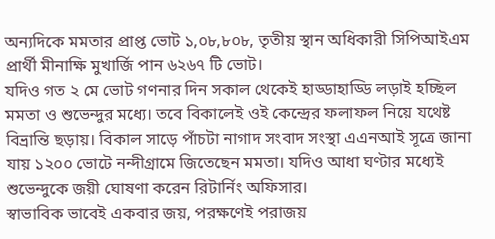অন্যদিকে মমতার প্রাপ্ত ভোট ১,০৮,৮০৮, তৃতীয় স্থান অধিকারী সিপিআইএম প্রার্থী মীনাক্ষি মুখার্জি পান ৬২৬৭ টি ভোট।
যদিও গত ২ মে ভোট গণনার দিন সকাল থেকেই হাড্ডাহাড্ডি লড়াই হচ্ছিল মমতা ও শুভেন্দুর মধ্যে। তবে বিকালেই ওই কেন্দ্রের ফলাফল নিয়ে যথেষ্ট বিভ্রান্তি ছড়ায়। বিকাল সাড়ে পাঁচটা নাগাদ সংবাদ সংস্থা এএনআই সূত্রে জানা যায় ১২০০ ভোটে নন্দীগ্রামে জিতেছেন মমতা। যদিও আধা ঘণ্টার মধ্যেই শুভেন্দুকে জয়ী ঘোষণা করেন রিটার্নিং অফিসার।
স্বাভাবিক ভাবেই একবার জয়, পরক্ষণেই পরাজয়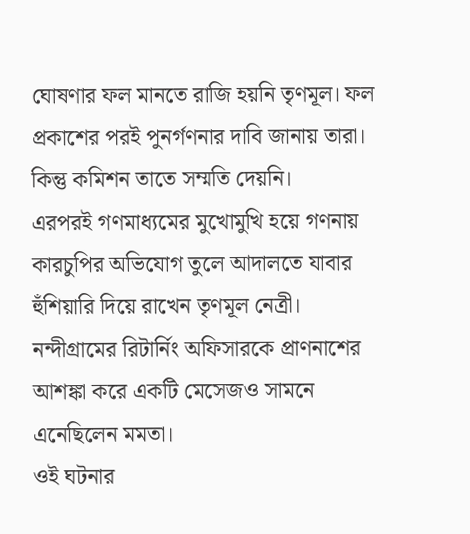ঘোষণার ফল মানতে রাজি হয়নি তৃণমূল। ফল প্রকাশের পরই পুনর্গণনার দাবি জানায় তারা। কিন্তু কমিশন তাতে সম্মতি দেয়নি।
এরপরই গণমাধ্যমের মুখোমুখি হয়ে গণনায় কারচুপির অভিযোগ তুলে আদালতে যাবার হুঁশিয়ারি দিয়ে রাখেন তৃণমূল নেত্রী। নন্দীগ্রামের রিটার্নিং অফিসারকে প্রাণনাশের আশঙ্কা করে একটি মেসেজও সামনে এনেছিলেন মমতা।
ওই ঘটনার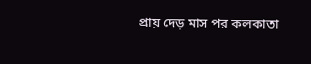প্রায় দেড় মাস পর কলকাতা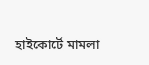হাইকোর্টে মামলা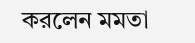করলেন মমতা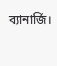ব্যানার্জি।